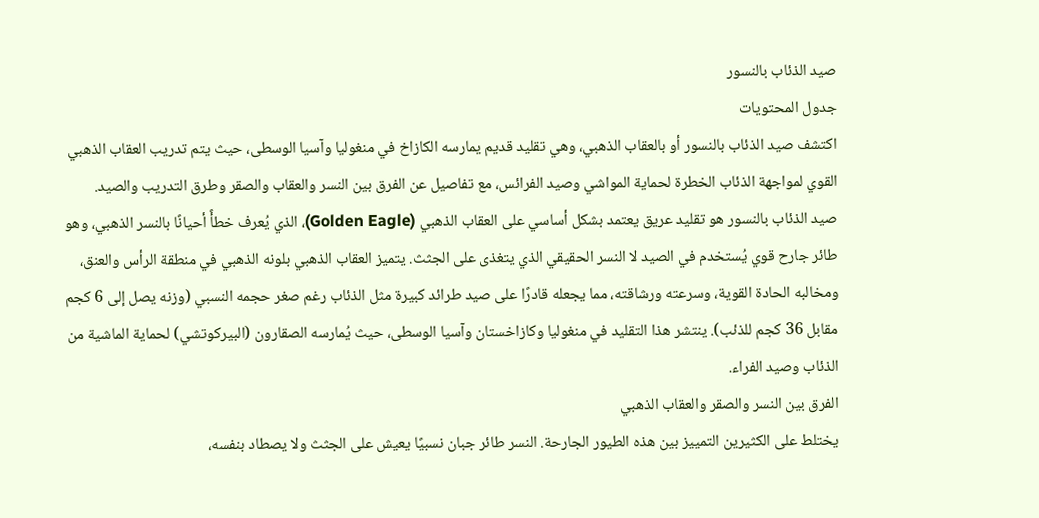صيد الذئاب بالنسور
جدول المحتويات
اكتشف صيد الذئاب بالنسور أو بالعقاب الذهبي، وهي تقليد قديم يمارسه الكازاخ في منغوليا وآسيا الوسطى، حيث يتم تدريب العقاب الذهبي القوي لمواجهة الذئاب الخطرة لحماية المواشي وصيد الفرائس، مع تفاصيل عن الفرق بين النسر والعقاب والصقر وطرق التدريب والصيد.
صيد الذئاب بالنسور هو تقليد عريق يعتمد بشكل أساسي على العقاب الذهبي (Golden Eagle)، الذي يُعرف خطأً أحيانًا بالنسر الذهبي، وهو طائر جارح قوي يُستخدم في الصيد لا النسر الحقيقي الذي يتغذى على الجثث. يتميز العقاب الذهبي بلونه الذهبي في منطقة الرأس والعنق، ومخالبه الحادة القوية، وسرعته ورشاقته، مما يجعله قادرًا على صيد طرائد كبيرة مثل الذئاب رغم صغر حجمه النسبي (وزنه يصل إلى 6 كجم مقابل 36 كجم للذئب). ينتشر هذا التقليد في منغوليا وكازاخستان وآسيا الوسطى، حيث يُمارسه الصقارون (البيركوتشي) لحماية الماشية من الذئاب وصيد الفراء.
الفرق بين النسر والصقر والعقاب الذهبي
يختلط على الكثيرين التمييز بين هذه الطيور الجارحة. النسر طائر جبان نسبيًا يعيش على الجثث ولا يصطاد بنفسه،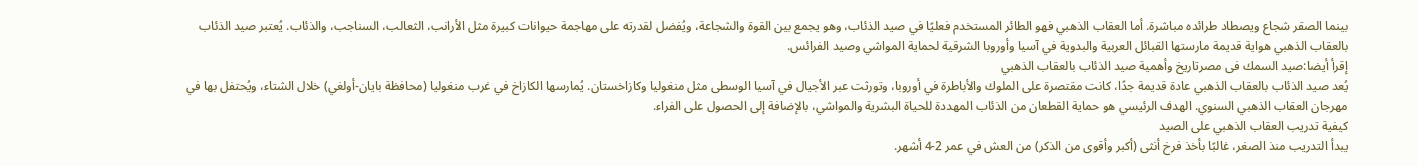بينما الصقر شجاع ويصطاد طرائده مباشرة. أما العقاب الذهبي فهو الطائر المستخدم فعليًا في صيد الذئاب، وهو يجمع بين القوة والشجاعة، ويُفضل لقدرته على مهاجمة حيوانات كبيرة مثل الأرانب، الثعالب، السناجب، والذئاب. يُعتبر صيد الذئاب بالعقاب الذهبي هواية قديمة مارستها القبائل العربية والبدوية في آسيا وأوروبا الشرقية لحماية المواشي وصيد الفرائس.
إقرأ أيضا:صيد السمك فى مصرتاريخ وأهمية صيد الذئاب بالعقاب الذهبي
يُعد صيد الذئاب بالعقاب الذهبي عادة قديمة جدًا، كانت مقتصرة على الملوك والأباطرة في أوروبا، وتورثت عبر الأجيال في آسيا الوسطى مثل منغوليا وكازاخستان. يُمارسها الكازاخ في غرب منغوليا (محافظة بايان-أولغي) خلال الشتاء، ويُحتفل بها في مهرجان العقاب الذهبي السنوي. الهدف الرئيسي هو حماية القطعان من الذئاب المهددة للحياة البشرية والمواشي، بالإضافة إلى الحصول على الفراء.
كيفية تدريب العقاب الذهبي على الصيد
يبدأ التدريب منذ الصغر، غالبًا بأخذ فرخ أنثى (أكبر وأقوى من الذكر) من العش في عمر 2-4 أشهر.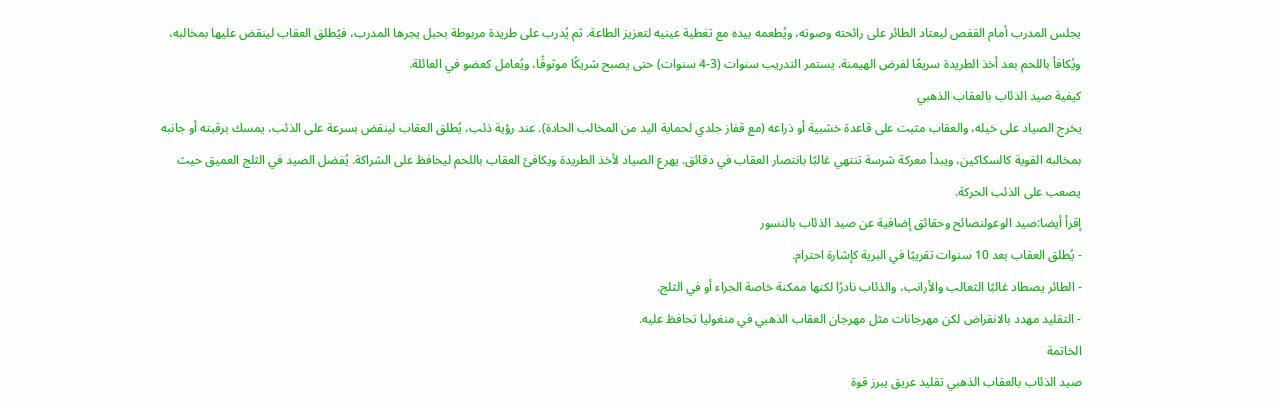يجلس المدرب أمام القفص ليعتاد الطائر على رائحته وصوته، ويُطعمه بيده مع تغطية عينيه لتعزيز الطاعة. ثم يُدرب على طريدة مربوطة بحبل يجرها المدرب، فيُطلق العقاب لينقض عليها بمخالبه، ويُكافأ باللحم بعد أخذ الطريدة سريعًا لفرض الهيمنة. يستمر التدريب سنوات (3-4 سنوات) حتى يصبح شريكًا موثوقًا، ويُعامل كعضو في العائلة.
كيفية صيد الذئاب بالعقاب الذهبي
يخرج الصياد على خيله، والعقاب مثبت على قاعدة خشبية أو ذراعه (مع قفاز جلدي لحماية اليد من المخالب الحادة). عند رؤية ذئب، يُطلق العقاب لينقض بسرعة على الذئب، يمسك برقبته أو جانبه بمخالبه القوية كالسكاكين، ويبدأ معركة شرسة تنتهي غالبًا بانتصار العقاب في دقائق. يهرع الصياد لأخذ الطريدة ويكافئ العقاب باللحم ليحافظ على الشراكة. يُفضل الصيد في الثلج العميق حيث يصعب على الذئب الحركة.
إقرأ أيضا:صيد الوعولنصائح وحقائق إضافية عن صيد الذئاب بالنسور
- يُطلق العقاب بعد 10 سنوات تقريبًا في البرية كإشارة احترام.
- الطائر يصطاد غالبًا الثعالب والأرانب، والذئاب نادرًا لكنها ممكنة خاصة الجراء أو في الثلج.
- التقليد مهدد بالانقراض لكن مهرجانات مثل مهرجان العقاب الذهبي في منغوليا تحافظ عليه.
الخاتمة
صيد الذئاب بالعقاب الذهبي تقليد عريق يبرز قوة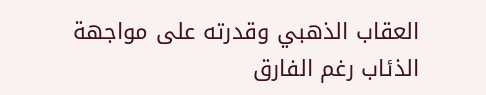العقاب الذهبي وقدرته على مواجهة الذئاب رغم الفارق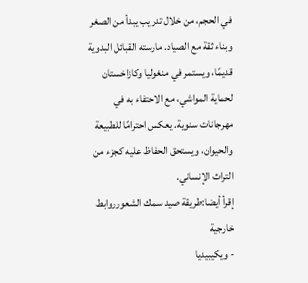في الحجم، من خلال تدريب يبدأ من الصغر وبناء ثقة مع الصياد. مارسته القبائل البدوية قديمًا، ويستمر في منغوليا وكازاخستان لحماية المواشي، مع الاحتفاء به في مهرجانات سنوية. يعكس احترامًا للطبيعة والحيوان، ويستحق الحفاظ عليه كجزء من التراث الإنساني.
إقرأ أيضا:طريقة صيد سمك الشعورروابط خارجية
- ويكيبيديا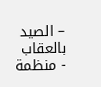– الصيد بالعقاب
- منظمة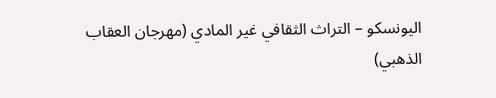اليونسكو – التراث الثقافي غير المادي (مهرجان العقاب الذهبي)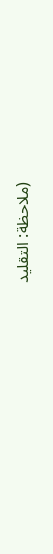(ملاحظة: التقليد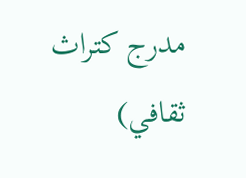مدرج كتراث ثقافي)